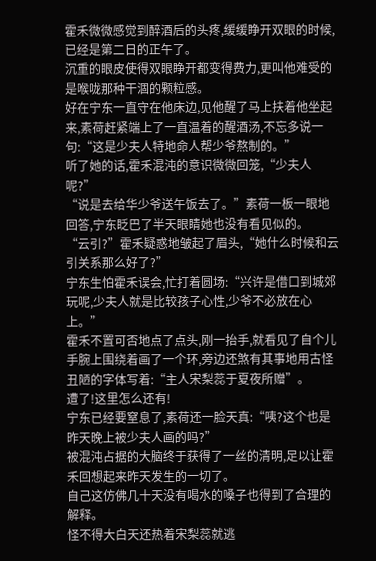霍禾微微感觉到醉酒后的头疼,缓缓睁开双眼的时候,已经是第二日的正午了。
沉重的眼皮使得双眼睁开都变得费力,更叫他难受的是喉咙那种干涸的颗粒感。
好在宁东一直守在他床边,见他醒了马上扶着他坐起来,素荷赶紧端上了一直温着的醒酒汤,不忘多说一句:“这是少夫人特地命人帮少爷熬制的。”
听了她的话,霍禾混沌的意识微微回笼,“少夫人呢?”
“说是去给华少爷送午饭去了。”素荷一板一眼地回答,宁东眨巴了半天眼睛她也没有看见似的。
“云引?”霍禾疑惑地皱起了眉头,“她什么时候和云引关系那么好了?”
宁东生怕霍禾误会,忙打着圆场:“兴许是借口到城郊玩呢,少夫人就是比较孩子心性,少爷不必放在心上。”
霍禾不置可否地点了点头,刚一抬手,就看见了自个儿手腕上围绕着画了一个环,旁边还煞有其事地用古怪丑陋的字体写着:“主人宋梨蕊于夏夜所赠”。
遭了!这里怎么还有!
宁东已经要窒息了,素荷还一脸天真:“咦?这个也是昨天晚上被少夫人画的吗?”
被混沌占据的大脑终于获得了一丝的清明,足以让霍禾回想起来昨天发生的一切了。
自己这仿佛几十天没有喝水的嗓子也得到了合理的解释。
怪不得大白天还热着宋梨蕊就逃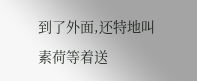到了外面,还特地叫素荷等着送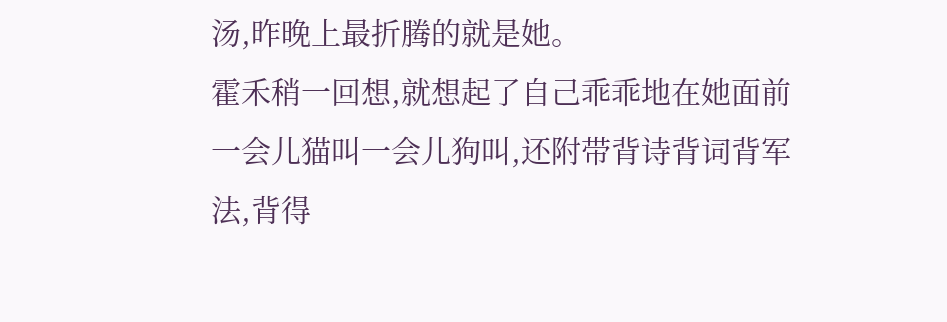汤,昨晚上最折腾的就是她。
霍禾稍一回想,就想起了自己乖乖地在她面前一会儿猫叫一会儿狗叫,还附带背诗背词背军法,背得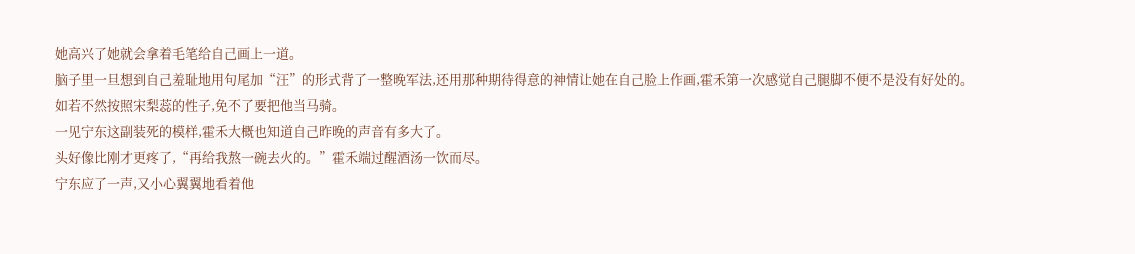她高兴了她就会拿着毛笔给自己画上一道。
脑子里一旦想到自己羞耻地用句尾加“汪”的形式背了一整晚军法,还用那种期待得意的神情让她在自己脸上作画,霍禾第一次感觉自己腿脚不便不是没有好处的。
如若不然按照宋梨蕊的性子,免不了要把他当马骑。
一见宁东这副装死的模样,霍禾大概也知道自己昨晚的声音有多大了。
头好像比刚才更疼了,“再给我熬一碗去火的。”霍禾端过醒酒汤一饮而尽。
宁东应了一声,又小心翼翼地看着他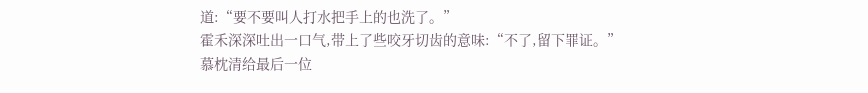道:“要不要叫人打水把手上的也洗了。”
霍禾深深吐出一口气,带上了些咬牙切齿的意味:“不了,留下罪证。”
慕枕清给最后一位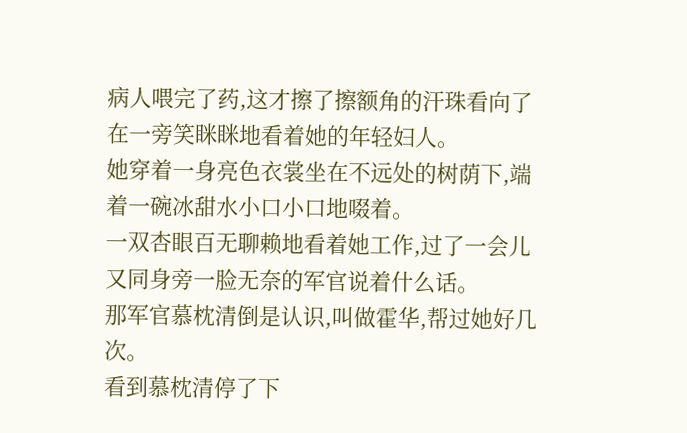病人喂完了药,这才擦了擦额角的汗珠看向了在一旁笑眯眯地看着她的年轻妇人。
她穿着一身亮色衣裳坐在不远处的树荫下,端着一碗冰甜水小口小口地啜着。
一双杏眼百无聊赖地看着她工作,过了一会儿又同身旁一脸无奈的军官说着什么话。
那军官慕枕清倒是认识,叫做霍华,帮过她好几次。
看到慕枕清停了下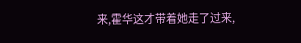来,霍华这才带着她走了过来,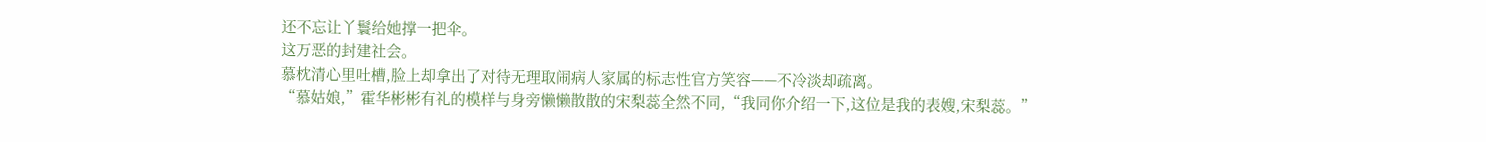还不忘让丫鬟给她撑一把伞。
这万恶的封建社会。
慕枕清心里吐槽,脸上却拿出了对待无理取闹病人家属的标志性官方笑容——不冷淡却疏离。
“慕姑娘,”霍华彬彬有礼的模样与身旁懒懒散散的宋梨蕊全然不同,“我同你介绍一下,这位是我的表嫂,宋梨蕊。”